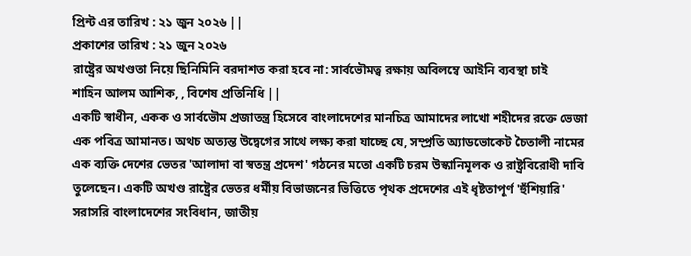প্রিন্ট এর তারিখ : ২১ জুন ২০২৬ ||
প্রকাশের তারিখ : ২১ জুন ২০২৬
রাষ্ট্রের অখণ্ডতা নিয়ে ছিনিমিনি বরদাশত করা হবে না: সার্বভৌমত্ব রক্ষায় অবিলম্বে আইনি ব্যবস্থা চাই
শাহিন আলম আশিক, , বিশেষ প্রতিনিধি ||
একটি স্বাধীন, একক ও সার্বভৌম প্রজাতন্ত্র হিসেবে বাংলাদেশের মানচিত্র আমাদের লাখো শহীদের রক্তে ভেজা এক পবিত্র আমানত। অথচ অত্যন্ত উদ্বেগের সাথে লক্ষ্য করা যাচ্ছে যে, সম্প্রতি অ্যাডভোকেট চৈতালী নামের এক ব্যক্তি দেশের ভেতর 'আলাদা বা স্বতন্ত্র প্রদেশ' গঠনের মতো একটি চরম উস্কানিমূলক ও রাষ্ট্রবিরোধী দাবি তুলেছেন। একটি অখণ্ড রাষ্ট্রের ভেতর ধর্মীয় বিভাজনের ভিত্তিতে পৃথক প্রদেশের এই ধৃষ্টতাপূর্ণ 'হুঁশিয়ারি' সরাসরি বাংলাদেশের সংবিধান, জাতীয়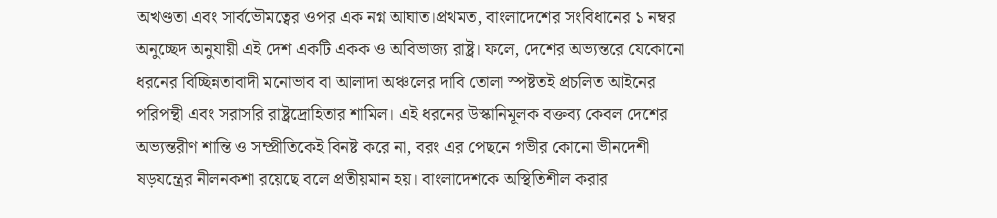অখণ্ডতা এবং সার্বভৌমত্বের ওপর এক নগ্ন আঘাত।প্রথমত, বাংলাদেশের সংবিধানের ১ নম্বর অনুচ্ছেদ অনুযায়ী এই দেশ একটি একক ও অবিভাজ্য রাষ্ট্র। ফলে, দেশের অভ্যন্তরে যেকোনো ধরনের বিচ্ছিন্নতাবাদী মনোভাব বা আলাদা অঞ্চলের দাবি তোলা স্পষ্টতই প্রচলিত আইনের পরিপন্থী এবং সরাসরি রাষ্ট্রদ্রোহিতার শামিল। এই ধরনের উস্কানিমূলক বক্তব্য কেবল দেশের অভ্যন্তরীণ শান্তি ও সম্প্রীতিকেই বিনষ্ট করে না, বরং এর পেছনে গভীর কোনো ভীনদেশী ষড়যন্ত্রের নীলনকশা রয়েছে বলে প্রতীয়মান হয়। বাংলাদেশকে অস্থিতিশীল করার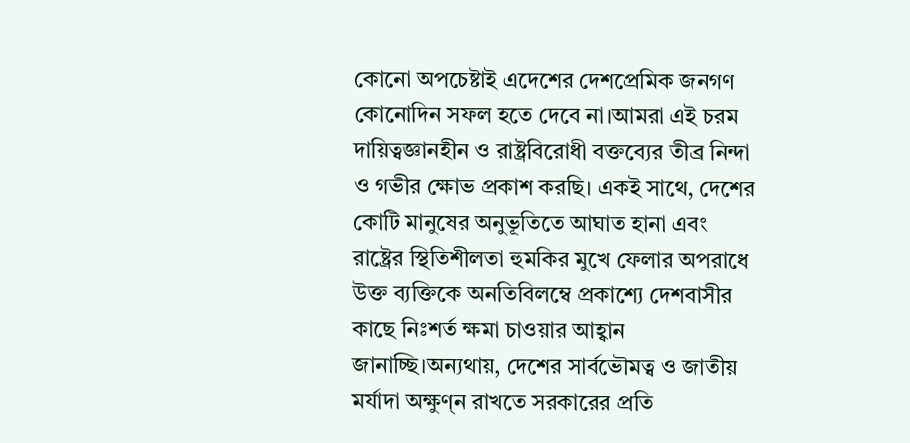কোনো অপচেষ্টাই এদেশের দেশপ্রেমিক জনগণ কোনোদিন সফল হতে দেবে না।আমরা এই চরম দায়িত্বজ্ঞানহীন ও রাষ্ট্রবিরোধী বক্তব্যের তীব্র নিন্দা ও গভীর ক্ষোভ প্রকাশ করছি। একই সাথে, দেশের কোটি মানুষের অনুভূতিতে আঘাত হানা এবং রাষ্ট্রের স্থিতিশীলতা হুমকির মুখে ফেলার অপরাধে উক্ত ব্যক্তিকে অনতিবিলম্বে প্রকাশ্যে দেশবাসীর কাছে নিঃশর্ত ক্ষমা চাওয়ার আহ্বান জানাচ্ছি।অন্যথায়, দেশের সার্বভৌমত্ব ও জাতীয় মর্যাদা অক্ষুণ্ন রাখতে সরকারের প্রতি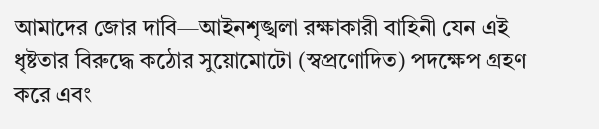আমাদের জোর দাবি—আইনশৃঙ্খলা রক্ষাকারী বাহিনী যেন এই ধৃষ্টতার বিরুদ্ধে কঠোর সুয়োমোটো (স্বপ্রণোদিত) পদক্ষেপ গ্রহণ করে এবং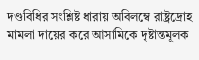দণ্ডবিধির সংশ্লিষ্ট ধারায় অবিলম্বে রাষ্ট্রদ্রোহ মামলা দায়ের করে আসামিকে দৃষ্টান্তমূলক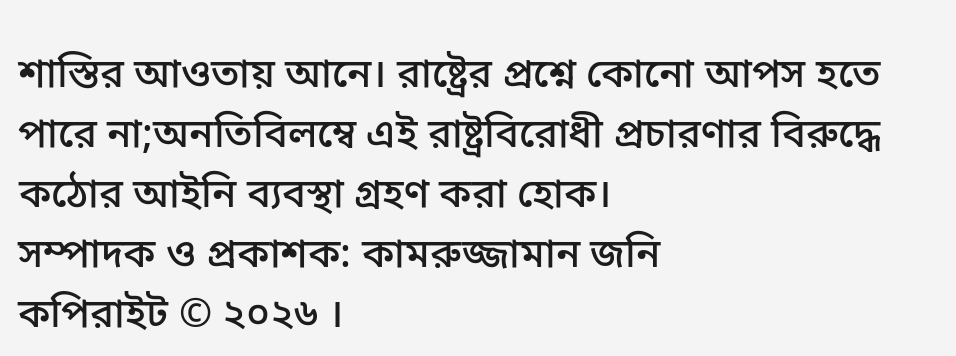শাস্তির আওতায় আনে। রাষ্ট্রের প্রশ্নে কোনো আপস হতে পারে না;অনতিবিলম্বে এই রাষ্ট্রবিরোধী প্রচারণার বিরুদ্ধে কঠোর আইনি ব্যবস্থা গ্রহণ করা হোক।
সম্পাদক ও প্রকাশক: কামরুজ্জামান জনি
কপিরাইট © ২০২৬ ।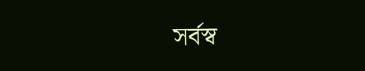সর্বস্ব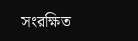সংরক্ষিত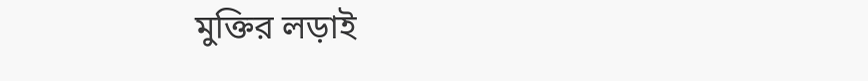মুক্তির লড়াই